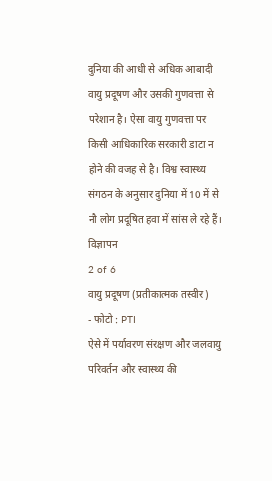दुनिया की आधी से अधिक आबादी वायु प्रदूषण और उसकी गुणवत्ता से परेशान है। ऐसा वायु गुणवत्ता पर किसी आधिकारिक सरकारी डाटा न होने की वजह से है। विश्व स्वास्थ्य संगठन के अनुसार दुनिया में 10 में से नौ लोग प्रदूषित हवा में सांस ले रहे हैं।
विज्ञापन
2 of 6
वायु प्रदूषण (प्रतीकात्मक तस्वीर)
- फोटो : PTI
ऐसे में पर्यावरण संरक्षण और जलवायु परिवर्तन और स्वास्थ्य की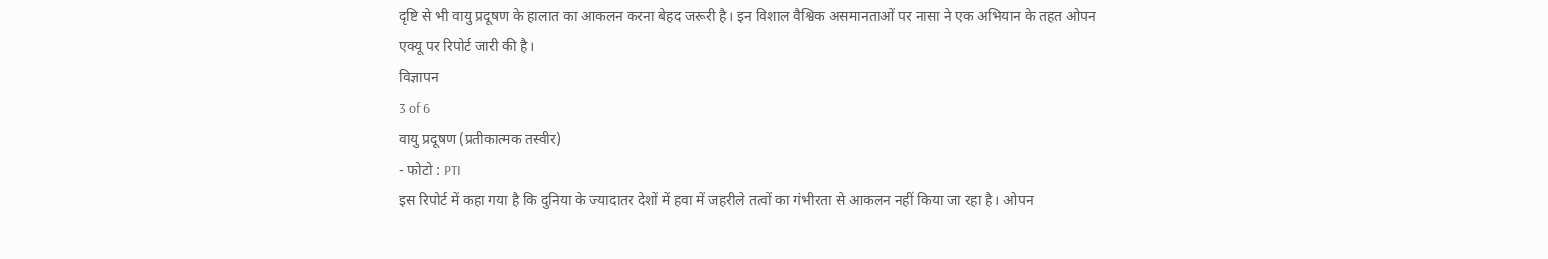दृष्टि से भी वायु प्रदूषण के हालात का आकलन करना बेहद जरूरी है। इन विशाल वैश्विक असमानताओं पर नासा ने एक अभियान के तहत ओपन एक्यू पर रिपोर्ट जारी की है।
विज्ञापन
3 of 6
वायु प्रदूषण (प्रतीकात्मक तस्वीर)
- फोटो : PTI
इस रिपोर्ट में कहा गया है कि दुनिया के ज्यादातर देशों में हवा में जहरीले तत्वों का गंभीरता से आकलन नहीं किया जा रहा है। ओपन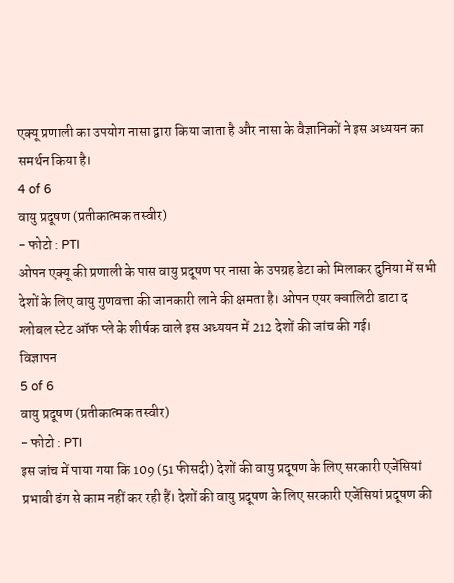एक्यू प्रणाली का उपयोग नासा द्वारा किया जाता है और नासा के वैज्ञानिकों ने इस अध्ययन का समर्थन किया है।
4 of 6
वायु प्रदूषण (प्रतीकात्मक तस्वीर)
- फोटो : PTI
ओपन एक्यू की प्रणाली के पास वायु प्रदूषण पर नासा के उपग्रह डेटा को मिलाकर दुनिया में सभी देशों के लिए वायु गुणवत्ता की जानकारी लाने की क्षमता है। ओपन एयर क्वालिटी डाटा द ग्लोबल स्टेट ऑफ प्ले के शीर्षक वाले इस अध्ययन में 212 देशों की जांच की गई।
विज्ञापन
5 of 6
वायु प्रदूषण (प्रतीकात्मक तस्वीर)
- फोटो : PTI
इस जांच में पाया गया कि 109 (51 फीसदी) देशों की वायु प्रदूषण के लिए सरकारी एजेंसियां प्रभावी ढंग से काम नहीं कर रही हैं। देशों की वायु प्रदूषण के लिए सरकारी एजेंसियां प्रदूषण की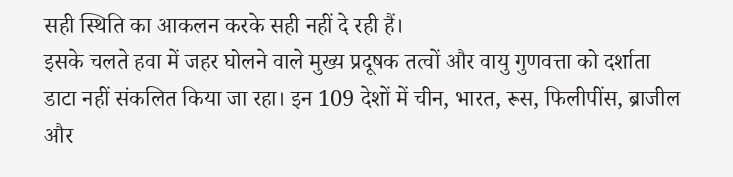सही स्थिति का आकलन करके सही नहीं दे रही हैं।
इसके चलते हवा में जहर घोलने वाले मुख्य प्रदूषक तत्वों और वायु गुणवत्ता को दर्शाता डाटा नहीं संकलित किया जा रहा। इन 109 देशों में चीन, भारत, रूस, फिलीपींस, ब्राजील और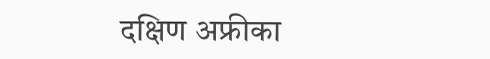दक्षिण अफ्रीका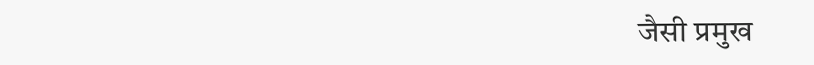जैसी प्रमुख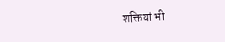शक्तियां भी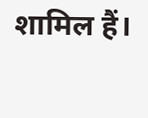शामिल हैं।